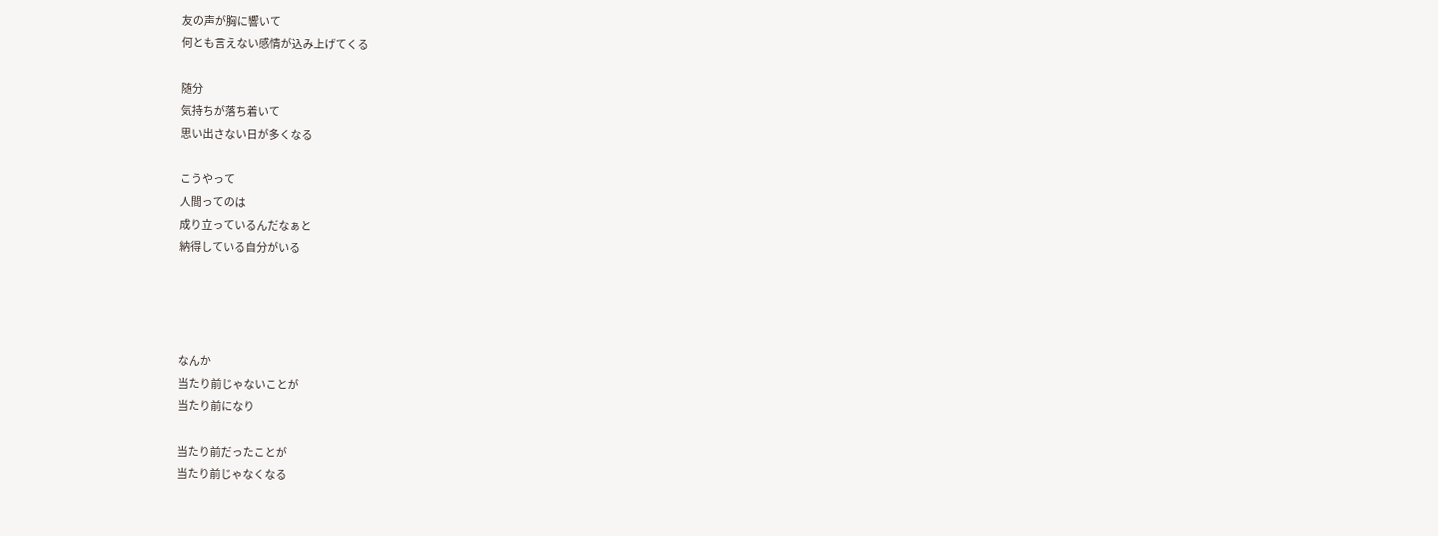友の声が胸に響いて
何とも言えない感情が込み上げてくる

随分
気持ちが落ち着いて
思い出さない日が多くなる

こうやって
人間ってのは
成り立っているんだなぁと
納得している自分がいる




なんか
当たり前じゃないことが
当たり前になり

当たり前だったことが
当たり前じゃなくなる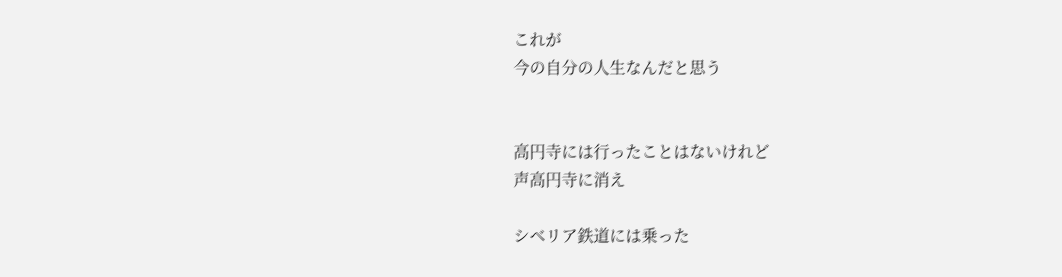これが
今の自分の人生なんだと思う


高円寺には行ったことはないけれど
声高円寺に消え

シベリア鉄道には乗った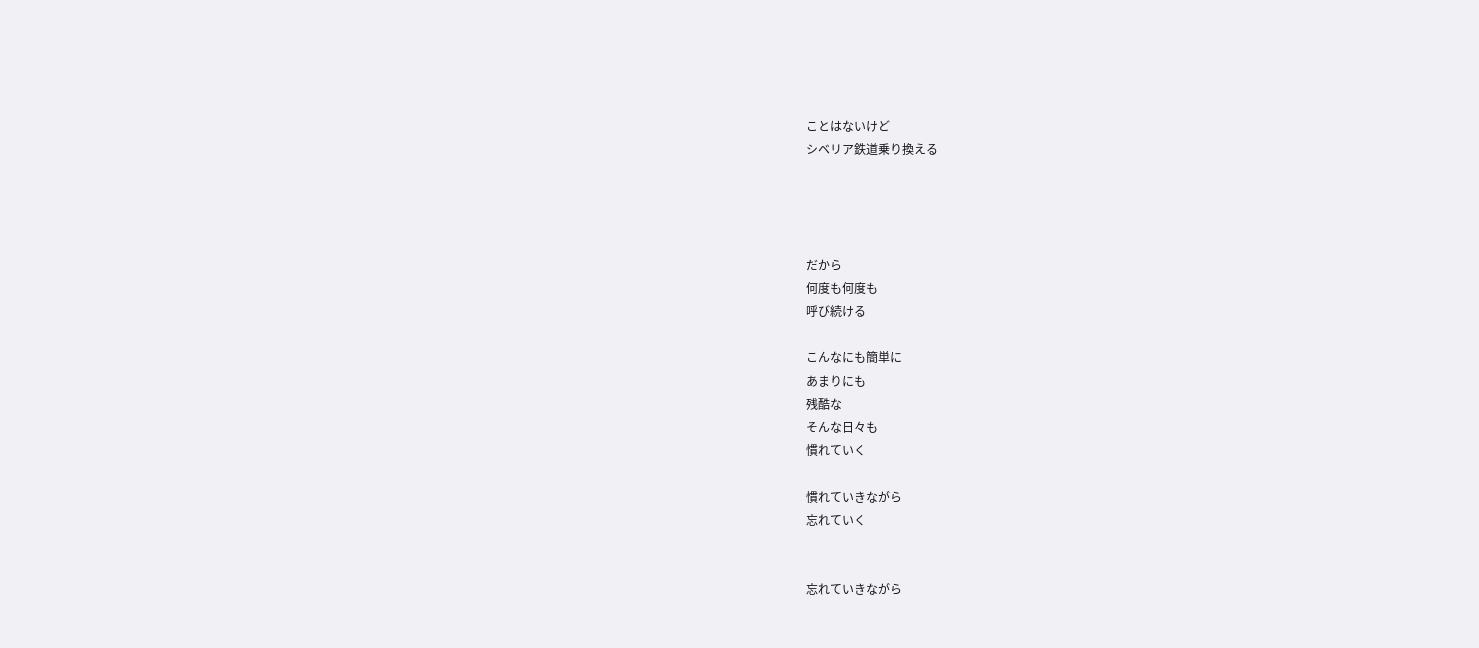ことはないけど
シベリア鉄道乗り換える




だから
何度も何度も
呼び続ける

こんなにも簡単に
あまりにも
残酷な
そんな日々も
慣れていく

慣れていきながら
忘れていく


忘れていきながら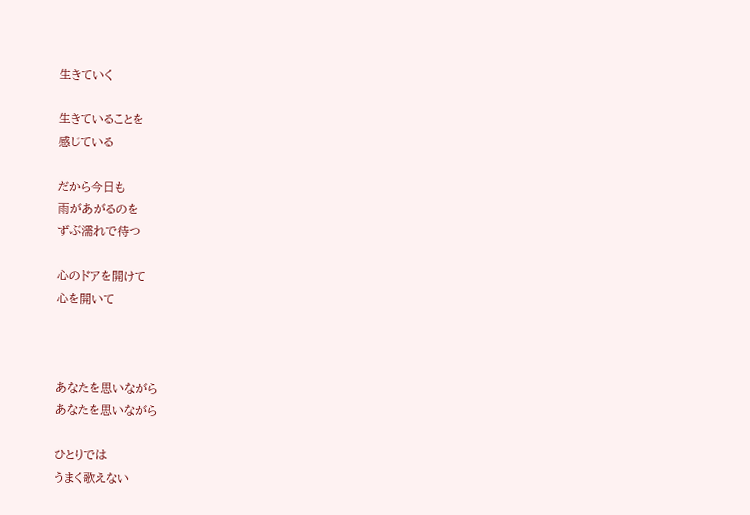生きていく

生きていることを
感じている

だから今日も
雨があがるのを
ずぶ濡れで待つ

心のドアを開けて
心を開いて



あなたを思いながら
あなたを思いながら

ひとりでは
うまく歌えない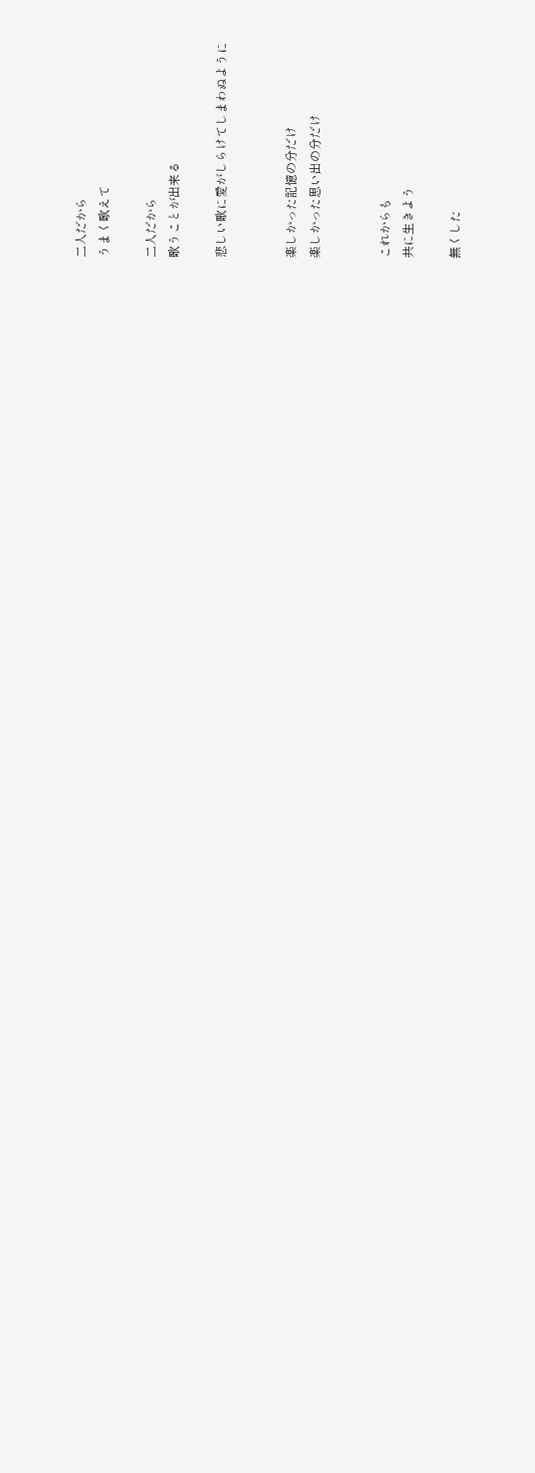二人だから
うまく歌えて

二人だから
歌うことが出来る

悲しい歌に愛がしらけてしまわぬように


楽しかった記憶の分だけ
楽しかった思い出の分だけ


これからも
共に生きよう

無くした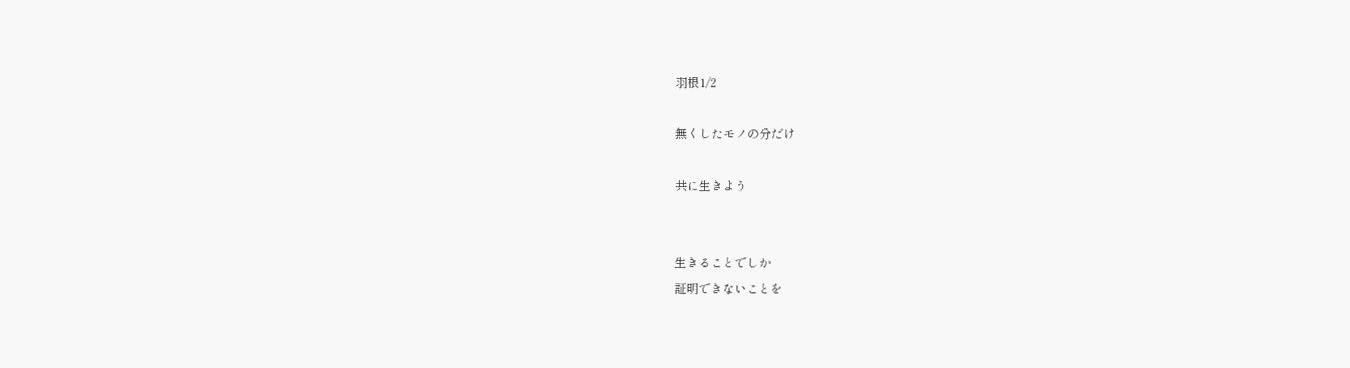羽根1/2

無くしたモノの分だけ

共に生きよう


生きることでしか
証明できないことを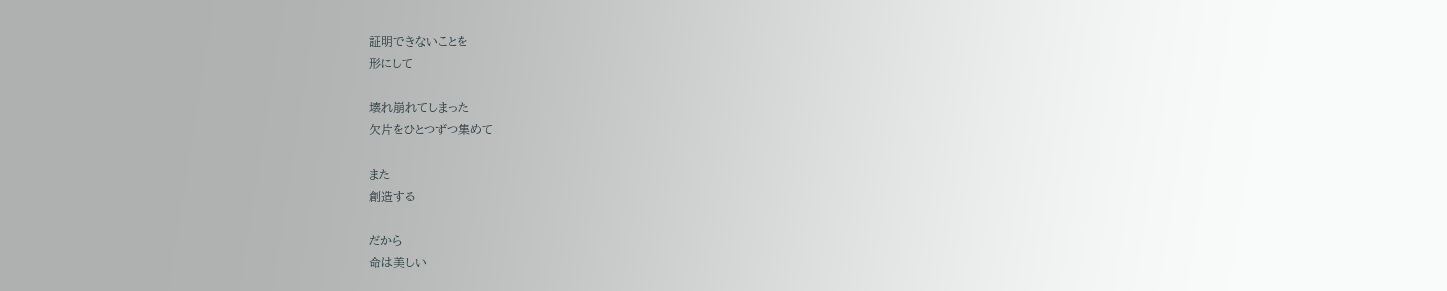証明できないことを
形にして

壊れ崩れてしまった
欠片をひとつずつ集めて

また
創造する

だから
命は美しい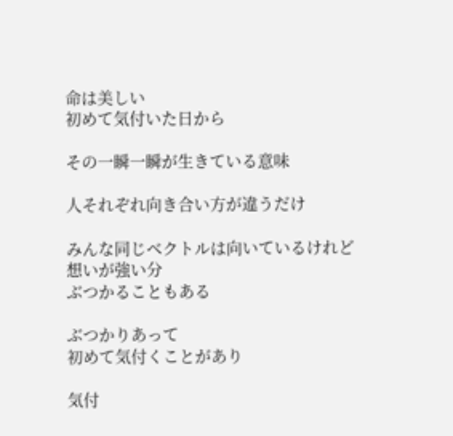命は美しい
初めて気付いた日から

その一瞬一瞬が生きている意味

人それぞれ向き合い方が違うだけ

みんな同じベクトルは向いているけれど
想いが強い分
ぶつかることもある

ぶつかりあって
初めて気付くことがあり

気付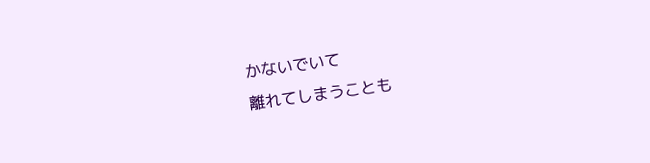かないでいて
離れてしまうことも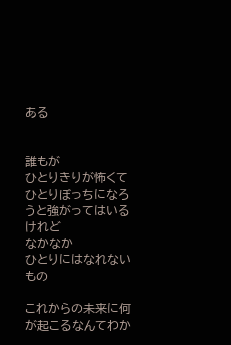ある


誰もが
ひとりきりが怖くて
ひとりぼっちになろうと強がってはいるけれど
なかなか
ひとりにはなれないもの

これからの未来に何が起こるなんてわか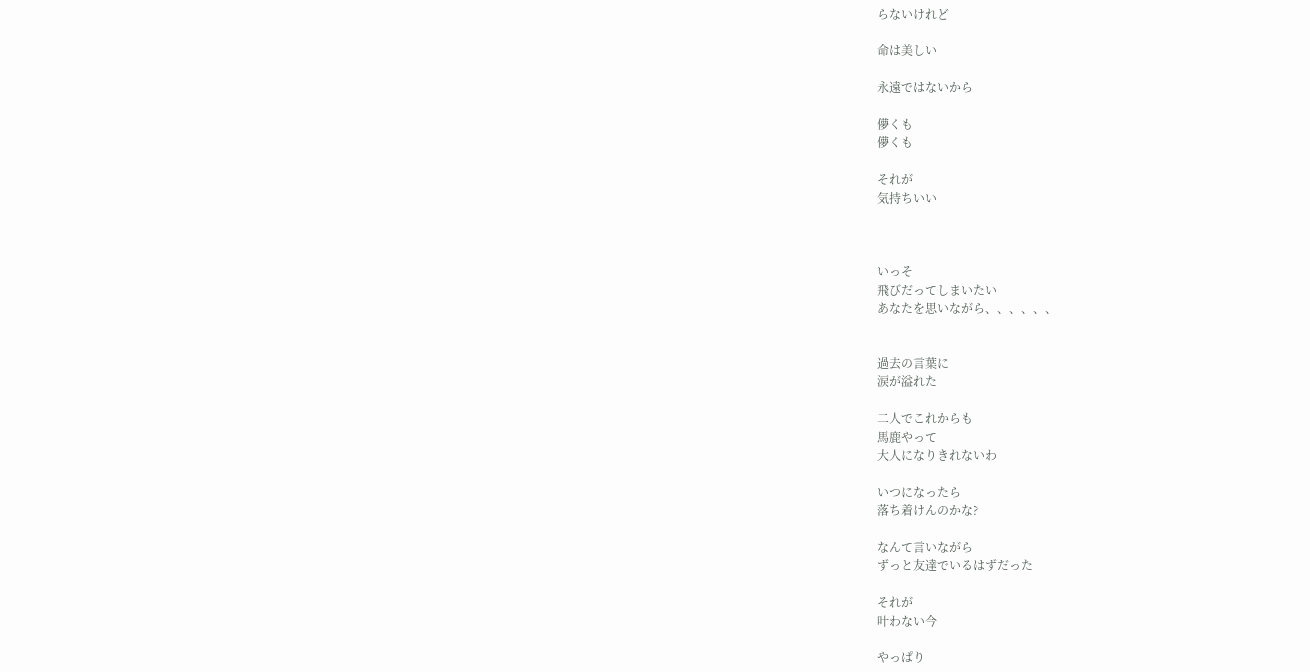らないけれど

命は美しい

永遠ではないから

儚くも
儚くも

それが
気持ちいい



いっそ
飛びだってしまいたい
あなたを思いながら、、、、、、


過去の言葉に
涙が溢れた

二人でこれからも
馬鹿やって
大人になりきれないわ

いつになったら
落ち着けんのかな?

なんて言いながら
ずっと友達でいるはずだった

それが
叶わない今

やっぱり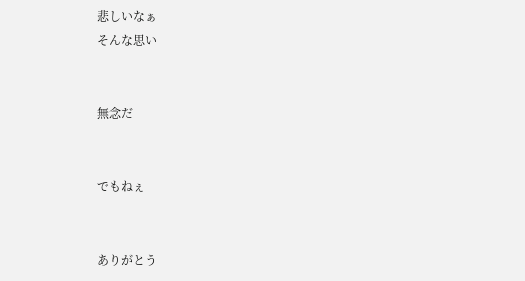悲しいなぁ
そんな思い


無念だ


でもねぇ


ありがとう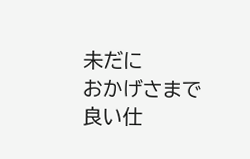未だに
おかげさまで
良い仕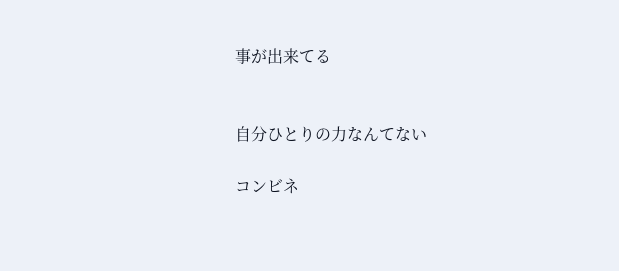事が出来てる


自分ひとりの力なんてない

コンビネ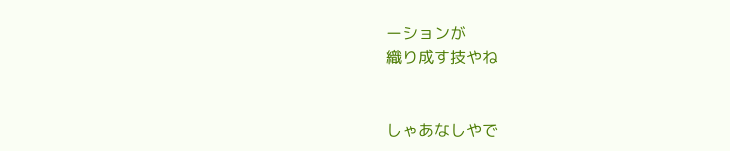ーションが
織り成す技やね


しゃあなしやで